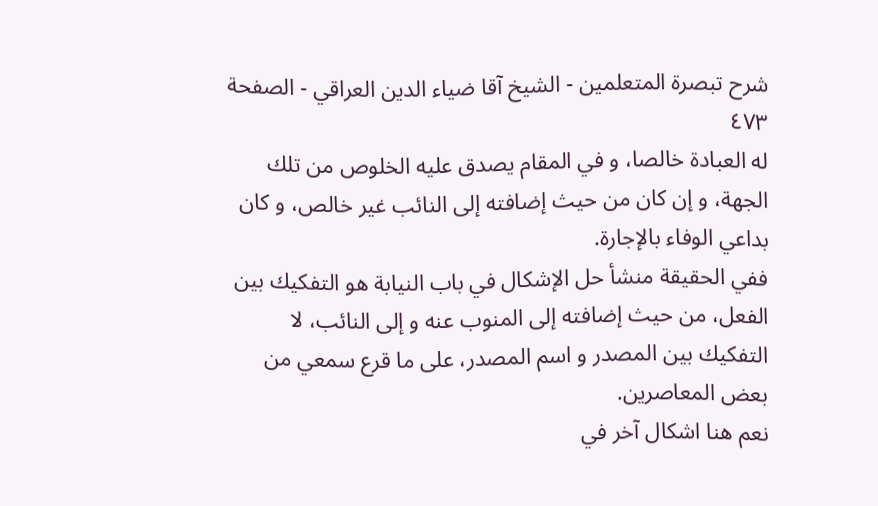شرح تبصرة المتعلمين - الشيخ آقا ضياء الدين العراقي - الصفحة ٤٧٣
له العبادة خالصا، و في المقام يصدق عليه الخلوص من تلك الجهة، و إن كان من حيث إضافته إلى النائب غير خالص، و كان بداعي الوفاء بالإجارة.
ففي الحقيقة منشأ حل الإشكال في باب النيابة هو التفكيك بين الفعل، من حيث إضافته إلى المنوب عنه و إلى النائب، لا التفكيك بين المصدر و اسم المصدر، على ما قرع سمعي من بعض المعاصرين.
نعم هنا اشكال آخر في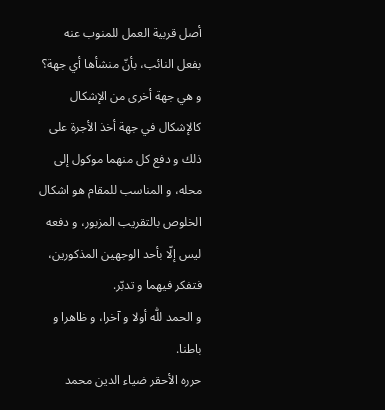أصل قربية العمل للمنوب عنه بفعل النائب، بأنّ منشأها أي جهة؟ و هي جهة أخرى من الإشكال كالإشكال في جهة أخذ الأجرة على ذلك و دفع كل منهما موكول إلى محله، و المناسب للمقام هو اشكال الخلوص بالتقريب المزبور، و دفعه ليس إلّا بأحد الوجهين المذكورين، فتفكر فيهما و تدبّر.
و الحمد للّٰه أولا و آخرا، و ظاهرا و باطنا.
حرره الأحقر ضياء الدين محمد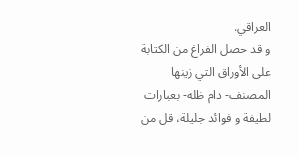العراقي.
و قد حصل الفراغ من الكتابة على الأوراق التي زينها المصنف- دام ظله- بعبارات لطيفة و فوائد جليلة، قل من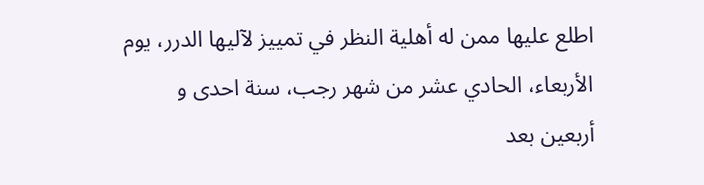اطلع عليها ممن له أهلية النظر في تمييز لآليها الدرر، يوم الأربعاء، الحادي عشر من شهر رجب، سنة احدى و أربعين بعد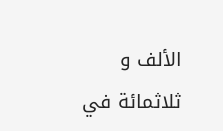الألف و ثلاثمائة في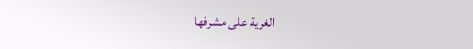الغرية على مشرفها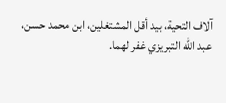آلاف التحية، بيد أقل المشتغلين، ابن محمد حسن، عبد اللّٰه التبريزي غفر لهما.